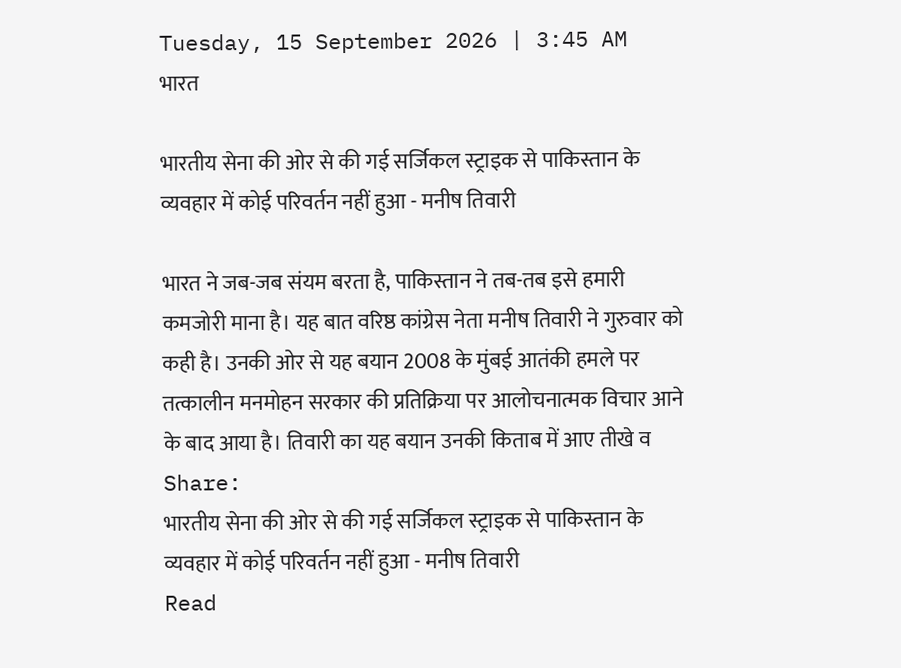Tuesday, 15 September 2026 | 3:45 AM
भारत

भारतीय सेना की ओर से की गई सर्जिकल स्ट्राइक से पाकिस्तान के व्यवहार में कोई परिवर्तन नहीं हुआ - मनीष तिवारी

भारत ने जब-जब संयम बरता है, पाकिस्तान ने तब-तब इसे हमारी कमजोरी माना है। यह बात वरिष्ठ कांग्रेस नेता मनीष तिवारी ने गुरुवार को कही है। उनकी ओर से यह बयान 2008 के मुंबई आतंकी हमले पर तत्कालीन मनमोहन सरकार की प्रतिक्रिया पर आलोचनात्मक विचार आने के बाद आया है। तिवारी का यह बयान उनकी किताब में आए तीखे व
Share:
भारतीय सेना की ओर से की गई सर्जिकल स्ट्राइक से पाकिस्तान के व्यवहार में कोई परिवर्तन नहीं हुआ - मनीष तिवारी
Read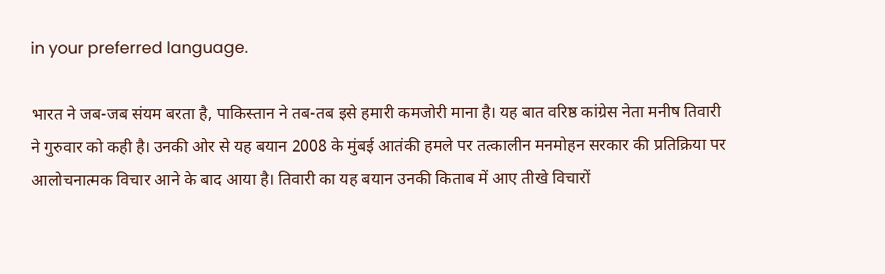in your preferred language.

भारत ने जब-जब संयम बरता है, पाकिस्तान ने तब-तब इसे हमारी कमजोरी माना है। यह बात वरिष्ठ कांग्रेस नेता मनीष तिवारी ने गुरुवार को कही है। उनकी ओर से यह बयान 2008 के मुंबई आतंकी हमले पर तत्कालीन मनमोहन सरकार की प्रतिक्रिया पर आलोचनात्मक विचार आने के बाद आया है। तिवारी का यह बयान उनकी किताब में आए तीखे विचारों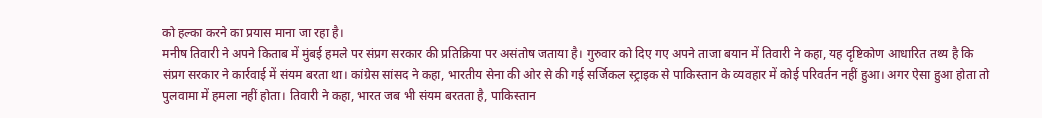को हल्का करने का प्रयास माना जा रहा है।
मनीष तिवारी ने अपने किताब में मुंबई हमले पर संप्रग सरकार की प्रतिक्रिया पर असंतोष जताया है। गुरुवार को दिए गए अपने ताजा बयान में तिवारी ने कहा, यह दृष्टिकोण आधारित तथ्य है कि संप्रग सरकार ने कार्रवाई में संयम बरता था। कांग्रेस सांसद ने कहा, भारतीय सेना की ओर से की गई सर्जिकल स्ट्राइक से पाकिस्तान के व्यवहार में कोई परिवर्तन नहीं हुआ। अगर ऐसा हुआ होता तो पुलवामा में हमला नहीं होता। तिवारी ने कहा, भारत जब भी संयम बरतता है, पाकिस्तान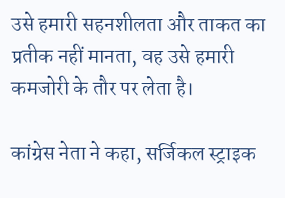उसे हमारी सहनशीलता और ताकत का प्रतीक नहीं मानता, वह उसे हमारी कमजोरी के तौर पर लेता है।

कांग्रेस नेता ने कहा, सर्जिकल स्ट्राइक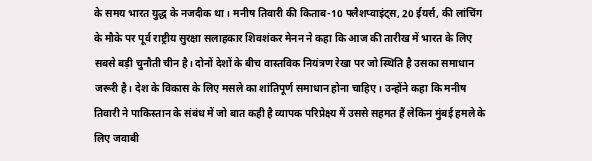के समय भारत युद्ध के नजदीक था। मनीष तिवारी की किताब-10 फ्लैशप्वाइंट्स, 20 ईयर्स, की लांचिंग के मौके पर पूर्व राष्ट्रीय सुरक्षा सलाहकार शिवशंकर मेनन ने कहा कि आज की तारीख में भारत के लिए सबसे बड़ी चुनौती चीन है। दोनों देशों के बीच वास्तविक नियंत्रण रेखा पर जो स्थिति है उसका समाधान जरूरी है। देश के विकास के लिए मसले का शांतिपूर्ण समाधान होना चाहिए। उन्होंने कहा कि मनीष तिवारी ने पाकिस्तान के संबंध में जो बात कही है व्यापक परिप्रेक्ष्य में उससे सहमत हैं लेकिन मुंबई हमले के लिए जवाबी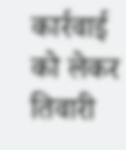कार्रवाई को लेकर तिवारी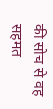की सोच से वह सहमत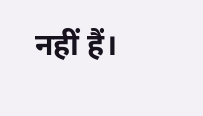नहीं हैं।